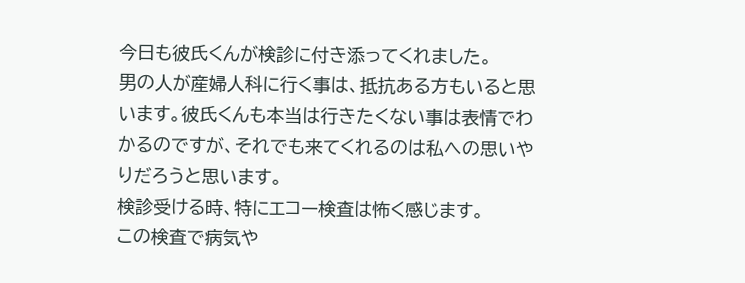今日も彼氏くんが検診に付き添ってくれました。
男の人が産婦人科に行く事は、抵抗ある方もいると思います。彼氏くんも本当は行きたくない事は表情でわかるのですが、それでも来てくれるのは私への思いやりだろうと思います。
検診受ける時、特にエコー検査は怖く感じます。
この検査で病気や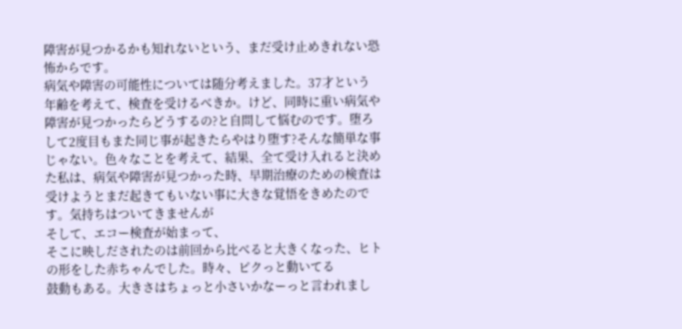障害が見つかるかも知れないという、まだ受け止めきれない恐怖からです。
病気や障害の可能性については随分考えました。37才という年齢を考えて、検査を受けるべきか。けど、同時に重い病気や障害が見つかったらどうするの?と自問して悩むのです。堕ろして2度目もまた同じ事が起きたらやはり堕す?そんな簡単な事じゃない。色々なことを考えて、結果、全て受け入れると決めた私は、病気や障害が見つかった時、早期治療のための検査は受けようとまだ起きてもいない事に大きな覚悟をきめたのです。気持ちはついてきませんが
そして、エコー検査が始まって、
そこに映しだされたのは前回から比べると大きくなった、ヒトの形をした赤ちゃんでした。時々、ピクっと動いてる
鼓動もある。大きさはちょっと小さいかなーっと言われまし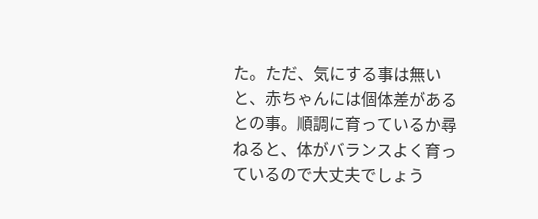た。ただ、気にする事は無いと、赤ちゃんには個体差があるとの事。順調に育っているか尋ねると、体がバランスよく育っているので大丈夫でしょう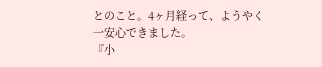とのこと。4ヶ月経って、ようやく一安心できました。
『小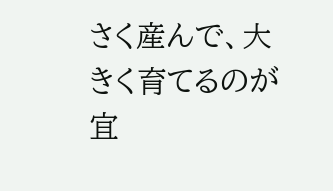さく産んで、大きく育てるのが宜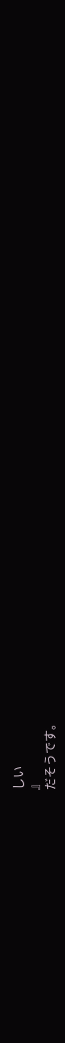しい
』
だそうです。